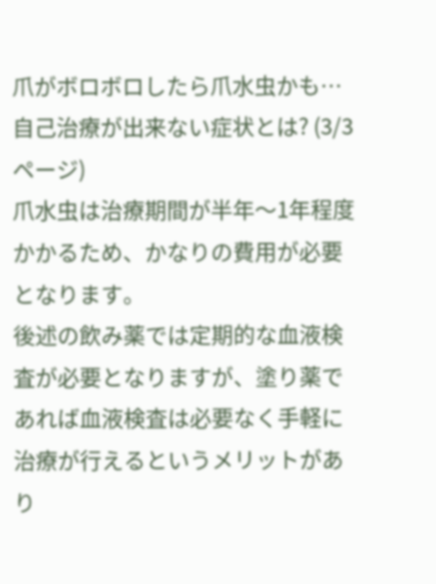爪がボロボロしたら爪水虫かも…自己治療が出来ない症状とは? (3/3ページ)
爪水虫は治療期間が半年〜1年程度かかるため、かなりの費用が必要となります。
後述の飲み薬では定期的な血液検査が必要となりますが、塗り薬であれば血液検査は必要なく手軽に治療が行えるというメリットがあり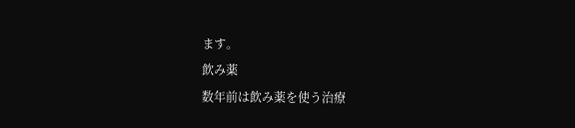ます。
飲み薬
数年前は飲み薬を使う治療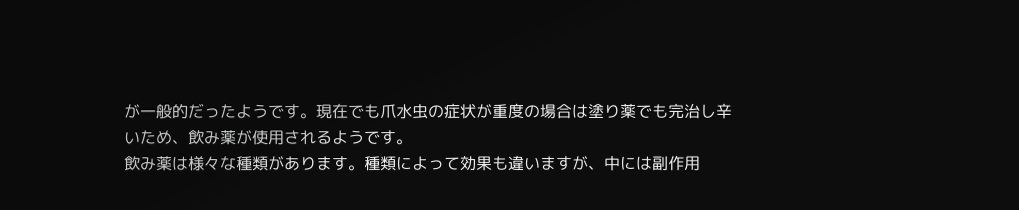が一般的だったようです。現在でも爪水虫の症状が重度の場合は塗り薬でも完治し辛いため、飲み薬が使用されるようです。
飲み薬は様々な種類があります。種類によって効果も違いますが、中には副作用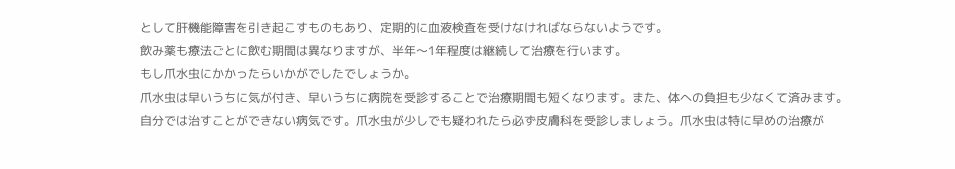として肝機能障害を引き起こすものもあり、定期的に血液検査を受けなければならないようです。
飲み薬も療法ごとに飲む期間は異なりますが、半年〜1年程度は継続して治療を行います。
もし爪水虫にかかったらいかがでしたでしょうか。
爪水虫は早いうちに気が付き、早いうちに病院を受診することで治療期間も短くなります。また、体への負担も少なくて済みます。
自分では治すことができない病気です。爪水虫が少しでも疑われたら必ず皮膚科を受診しましょう。爪水虫は特に早めの治療が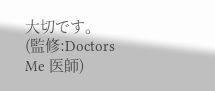大切です。
(監修:Doctors Me 医師)